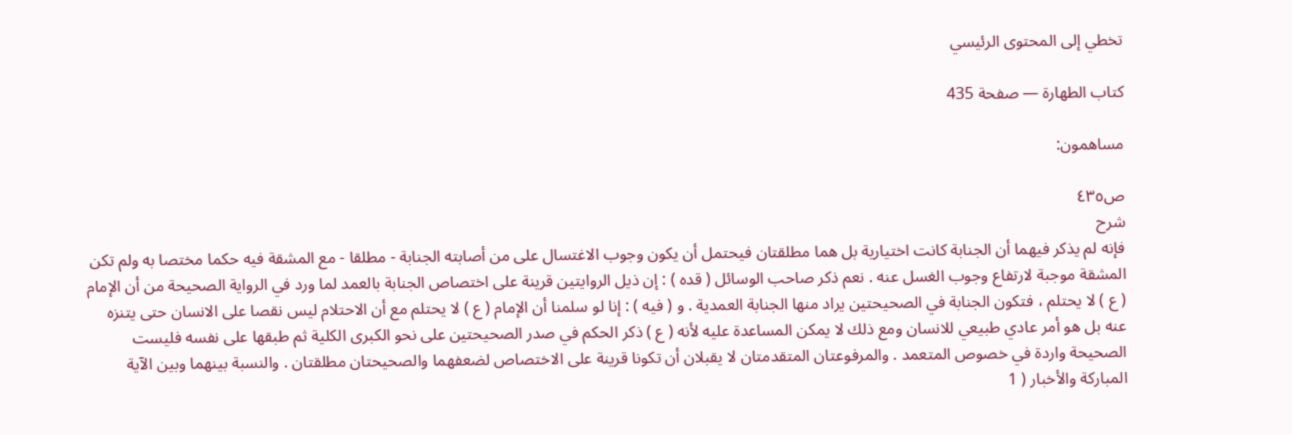تخطي إلى المحتوى الرئيسي

كتاب الطهارة — صفحة 435

مساهمون:

ص٤٣٥
شرح
فإنه لم يذكر فيهما أن الجنابة كانت اختيارية بل هما مطلقتان فيحتمل أن يكون وجوب الاغتسال على من أصابته الجنابة - مطلقا - مع المشقة فيه حكما مختصا به ولم تكن المشقة موجبة لارتفاع وجوب الغسل عنه . نعم ذكر صاحب الوسائل ( قده ) : إن ذيل الروايتين قرينة على اختصاص الجنابة بالعمد لما ورد في الرواية الصحيحة من أن الإمام ( ع ) لا يحتلم ، فتكون الجنابة في الصحيحتين يراد منها الجنابة العمدية . و ( فيه ) : إنا لو سلمنا أن الإمام ( ع ) لا يحتلم مع أن الاحتلام ليس نقصا على الانسان حتى يتنزه عنه بل هو أمر عادي طبيعي للانسان ومع ذلك لا يمكن المساعدة عليه لأنه ( ع ) ذكر الحكم في صدر الصحيحتين على نحو الكبرى الكلية ثم طبقها على نفسه فليست الصحيحة واردة في خصوص المتعمد . والمرفوعتان المتقدمتان لا يقبلان أن تكونا قرينة على الاختصاص لضعفهما والصحيحتان مطلقتان . والنسبة بينهما وبين الآية المباركة والأخبار ( 1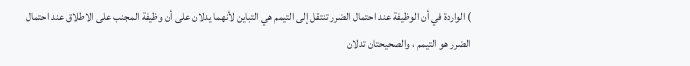) الواردة في أن الوظيفة عند احتمال الضرر تنتقل إلى التيمم هي التباين لأنهما يدلان على أن وظيفة المجنب على الاطلاق عند احتمال الضرر هو التيمم ، والصحيحتان تدلان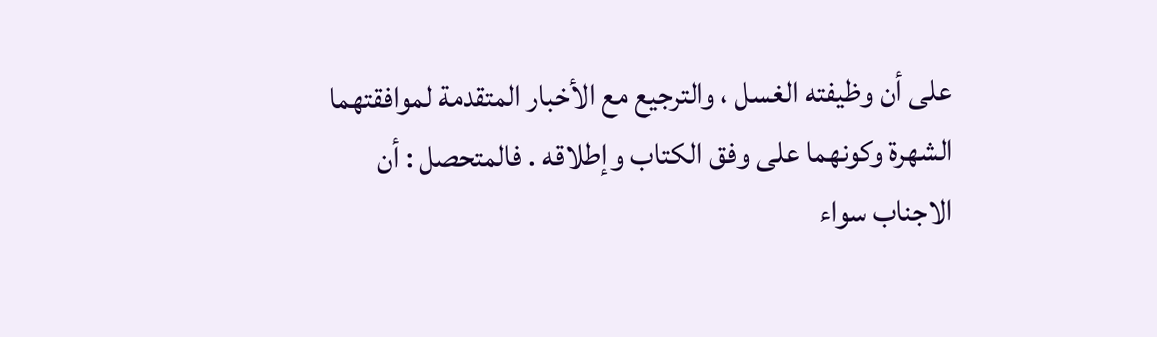على أن وظيفته الغسل ، والترجيع مع الأخبار المتقدمة لموافقتهما الشهرة وكونهما على وفق الكتاب وإطلاقه . فالمتحصل : أن الاجناب سواء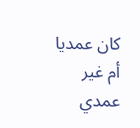كان عمديا أم غير عمدي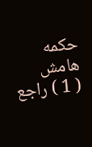حكمه
هامش
( 1 ) راجع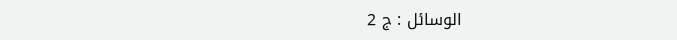الوسائل : ج 2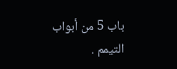باب 5 من أبواب التيمم .